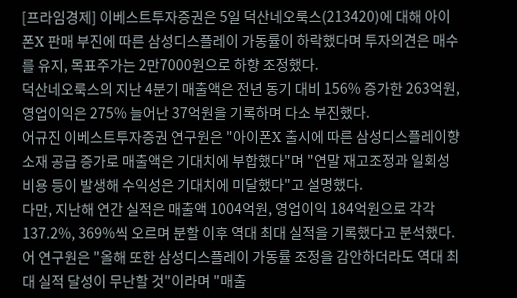[프라임경제] 이베스트투자증권은 5일 덕산네오룩스(213420)에 대해 아이폰X 판매 부진에 따른 삼성디스플레이 가동률이 하락했다며 투자의견은 매수를 유지, 목표주가는 2만7000원으로 하향 조정했다.
덕산네오룩스의 지난 4분기 매출액은 전년 동기 대비 156% 증가한 263억원, 영업이익은 275% 늘어난 37억원을 기록하며 다소 부진했다.
어규진 이베스트투자증권 연구원은 "아이폰X 출시에 따른 삼성디스플레이향 소재 공급 증가로 매출액은 기대치에 부합했다"며 "연말 재고조정과 일회성 비용 등이 발생해 수익성은 기대치에 미달했다"고 설명했다.
다만, 지난해 연간 실적은 매출액 1004억원, 영업이익 184억원으로 각각 137.2%, 369%씩 오르며 분할 이후 역대 최대 실적을 기록했다고 분석했다.
어 연구원은 "올해 또한 삼성디스플레이 가동률 조정을 감안하더라도 역대 최대 실적 달성이 무난할 것"이라며 "매출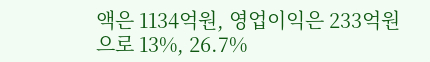액은 1134억원, 영업이익은 233억원으로 13%, 26.7%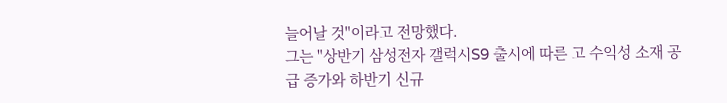늘어날 것"이라고 전망했다.
그는 "상반기 삼성전자 갤럭시S9 출시에 따른 고 수익성 소재 공급 증가와 하반기 신규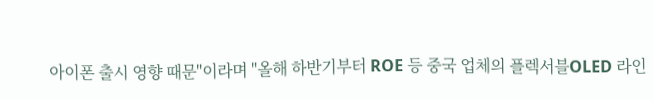아이폰 출시 영향 때문"이라며 "올해 하반기부터 ROE 등 중국 업체의 플렉서블OLED 라인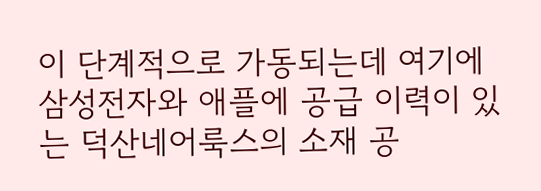이 단계적으로 가동되는데 여기에 삼성전자와 애플에 공급 이력이 있는 덕산네어룩스의 소재 공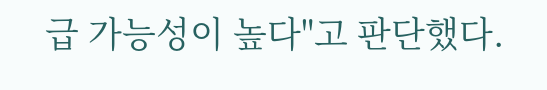급 가능성이 높다"고 판단했다.